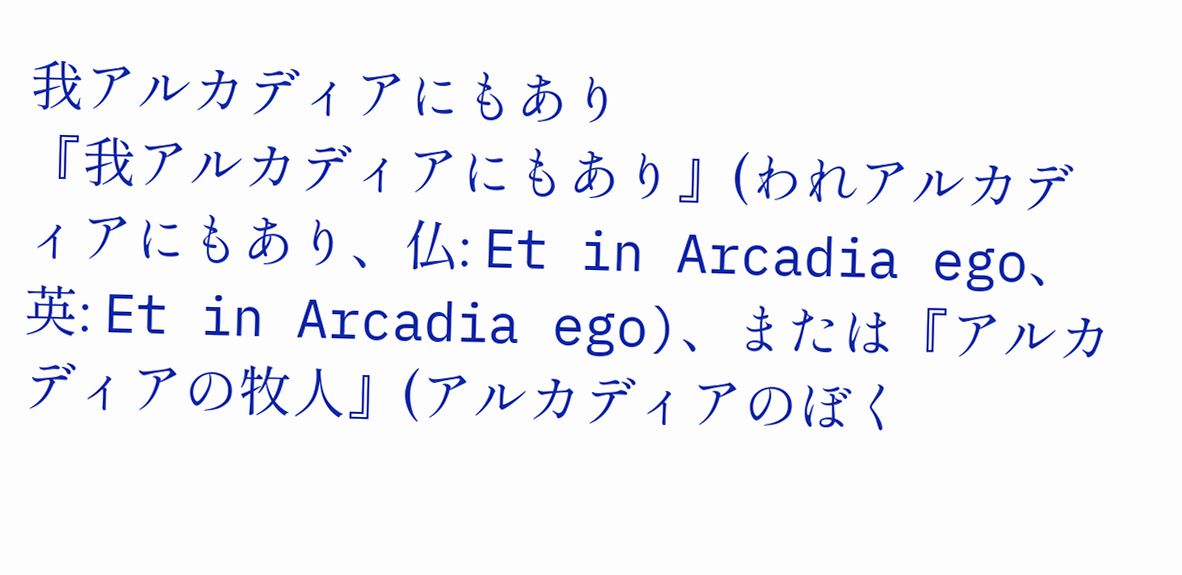我アルカディアにもあり
『我アルカディアにもあり』(われアルカディアにもあり、仏: Et in Arcadia ego、英: Et in Arcadia ego)、または『アルカディアの牧人』(アルカディアのぼく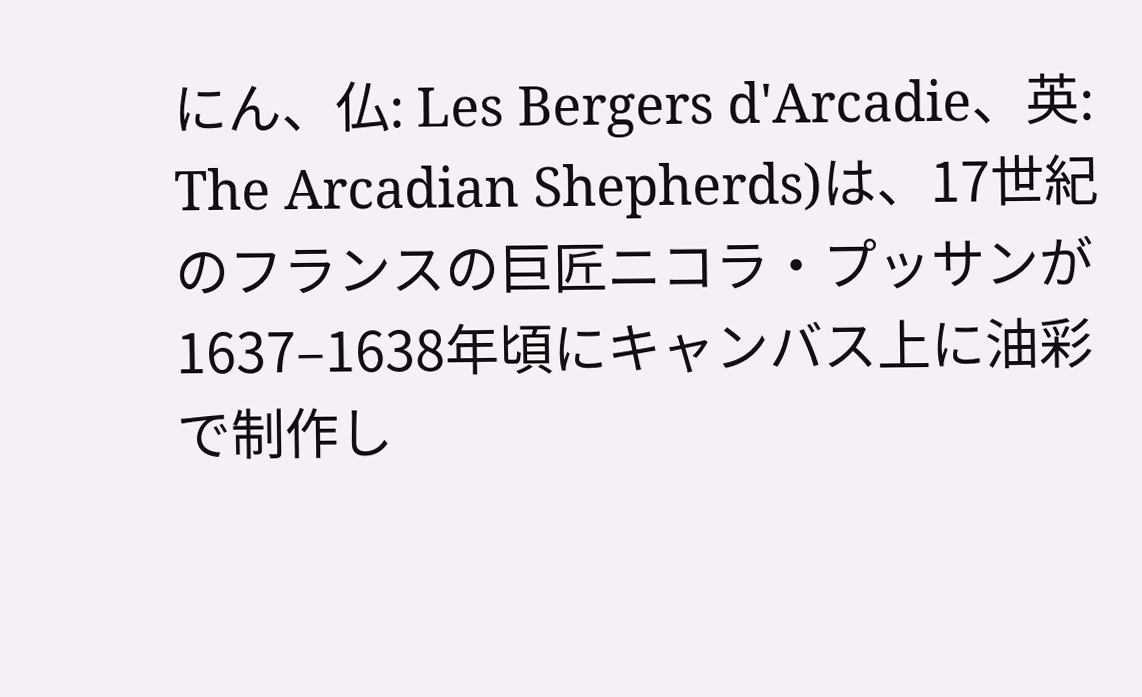にん、仏: Les Bergers d'Arcadie、英: The Arcadian Shepherds)は、17世紀のフランスの巨匠ニコラ・プッサンが1637–1638年頃にキャンバス上に油彩で制作し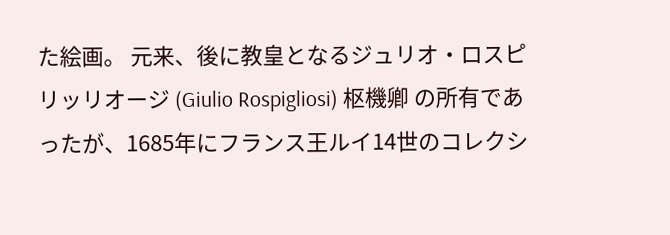た絵画。 元来、後に教皇となるジュリオ・ロスピリッリオージ (Giulio Rospigliosi) 枢機卿 の所有であったが、1685年にフランス王ルイ14世のコレクシ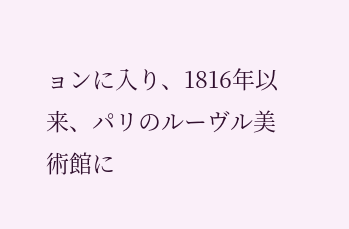ョンに入り、1816年以来、パリのルーヴル美術館に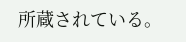所蔵されている。